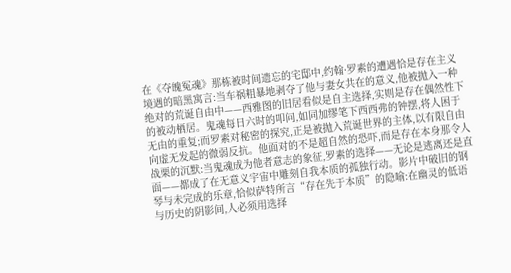在《夺魄冤魂》那栋被时间遗忘的宅邸中,约翰·罗素的遭遇恰是存在主义境遇的暗黑寓言:当车祸粗暴地剥夺了他与妻女共在的意义,他被抛入一种绝对的荒诞自由中——西雅图的旧居看似是自主选择,实则是存在偶然性下的被动栖居。鬼魂每日六时的叩问,如同加缪笔下西西弗的钟摆,将人困于无由的重复;而罗素对秘密的探究,正是被抛入荒诞世界的主体,以有限自由向虚无发起的微弱反抗。他面对的不是超自然的恐吓,而是存在本身那令人战栗的沉默:当鬼魂成为他者意志的象征,罗素的选择——无论是逃离还是直面——都成了在无意义宇宙中雕刻自我本质的孤独行动。影片中破旧的钢琴与未完成的乐章,恰似萨特所言“存在先于本质”的隐喻:在幽灵的低语与历史的阴影间,人必须用选择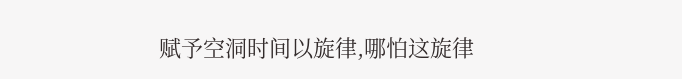赋予空洞时间以旋律,哪怕这旋律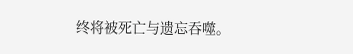终将被死亡与遗忘吞噬。